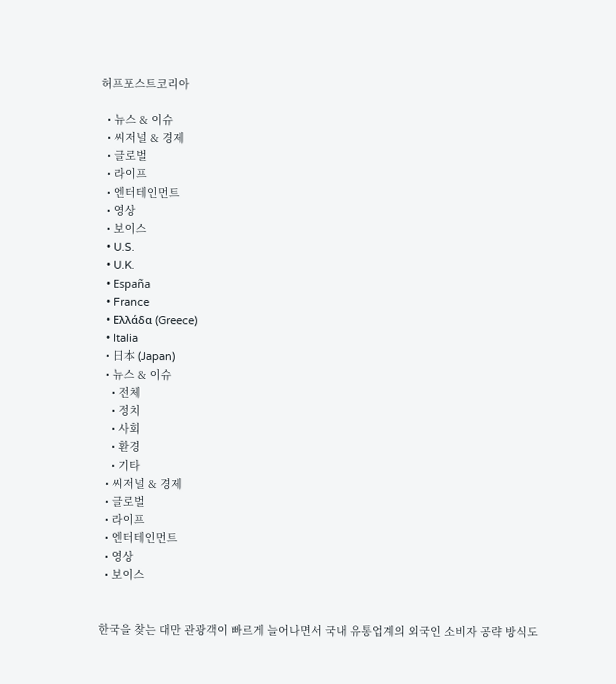허프포스트코리아

  • 뉴스 & 이슈
  • 씨저널 & 경제
  • 글로벌
  • 라이프
  • 엔터테인먼트
  • 영상
  • 보이스
  • U.S.
  • U.K.
  • España
  • France
  • Ελλάδα (Greece)
  • Italia
  • 日本 (Japan)
  • 뉴스 & 이슈
    • 전체
    • 정치
    • 사회
    • 환경
    • 기타
  • 씨저널 & 경제
  • 글로벌
  • 라이프
  • 엔터테인먼트
  • 영상
  • 보이스


한국을 찾는 대만 관광객이 빠르게 늘어나면서 국내 유통업계의 외국인 소비자 공략 방식도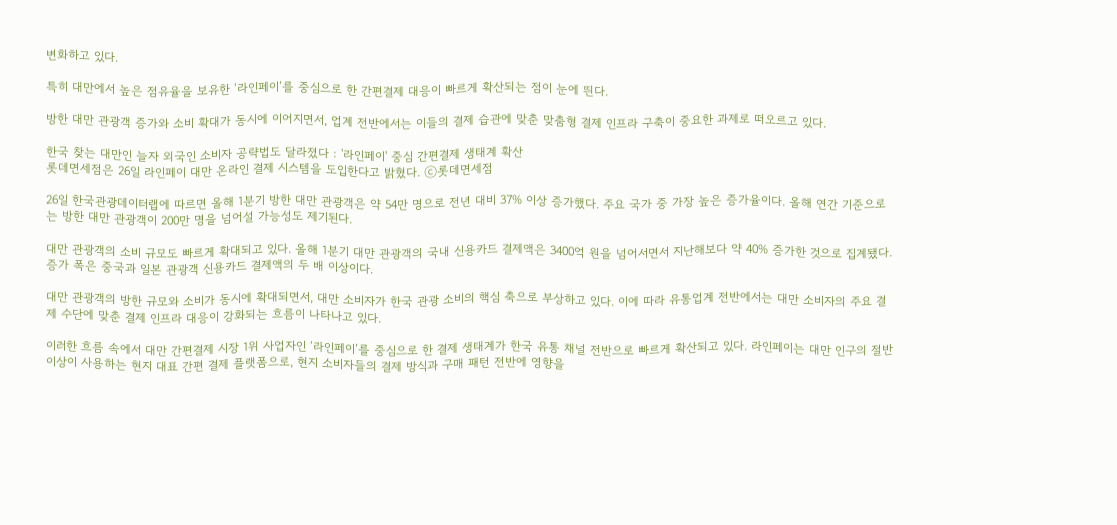변화하고 있다.

특히 대만에서 높은 점유율을 보유한 ‘라인페이’를 중심으로 한 간편결제 대응이 빠르게 확산되는 점이 눈에 띈다.

방한 대만 관광객 증가와 소비 확대가 동시에 이어지면서, 업계 전반에서는 이들의 결제 습관에 맞춘 맞춤형 결제 인프라 구축이 중요한 과제로 떠오르고 있다.

한국 찾는 대만인 늘자 외국인 소비자 공략법도 달라졌다 : '라인페이' 중심 간편결제 생태계 확산
롯데면세점은 26일 라인페이 대만 온라인 결제 시스템을 도입한다고 밝혔다. ⓒ롯데면세점

26일 한국관광데이터랩에 따르면 올해 1분기 방한 대만 관광객은 약 54만 명으로 전년 대비 37% 이상 증가했다. 주요 국가 중 가장 높은 증가율이다. 올해 연간 기준으로는 방한 대만 관광객이 200만 명을 넘어설 가능성도 제기된다.

대만 관광객의 소비 규모도 빠르게 확대되고 있다. 올해 1분기 대만 관광객의 국내 신용카드 결제액은 3400억 원을 넘어서면서 지난해보다 약 40% 증가한 것으로 집계됐다. 증가 폭은 중국과 일본 관광객 신용카드 결제액의 두 배 이상이다.

대만 관광객의 방한 규모와 소비가 동시에 확대되면서, 대만 소비자가 한국 관광 소비의 핵심 축으로 부상하고 있다. 이에 따라 유통업계 전반에서는 대만 소비자의 주요 결제 수단에 맞춘 결제 인프라 대응이 강화되는 흐름이 나타나고 있다.

이러한 흐름 속에서 대만 간편결제 시장 1위 사업자인 ‘라인페이’를 중심으로 한 결제 생태계가 한국 유통 채널 전반으로 빠르게 확산되고 있다. 라인페이는 대만 인구의 절반 이상이 사용하는 현지 대표 간편 결제 플랫폼으로, 현지 소비자들의 결제 방식과 구매 패턴 전반에 영향을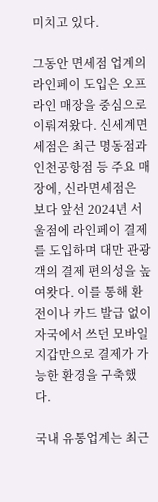미치고 있다.

그동안 면세점 업계의 라인페이 도입은 오프라인 매장을 중심으로 이뤄져왔다. 신세계면세점은 최근 명동점과 인천공항점 등 주요 매장에, 신라면세점은 보다 앞선 2024년 서울점에 라인페이 결제를 도입하며 대만 관광객의 결제 편의성을 높여왓다. 이를 통해 환전이나 카드 발급 없이 자국에서 쓰던 모바일 지갑만으로 결제가 가능한 환경을 구축했다.

국내 유통업계는 최근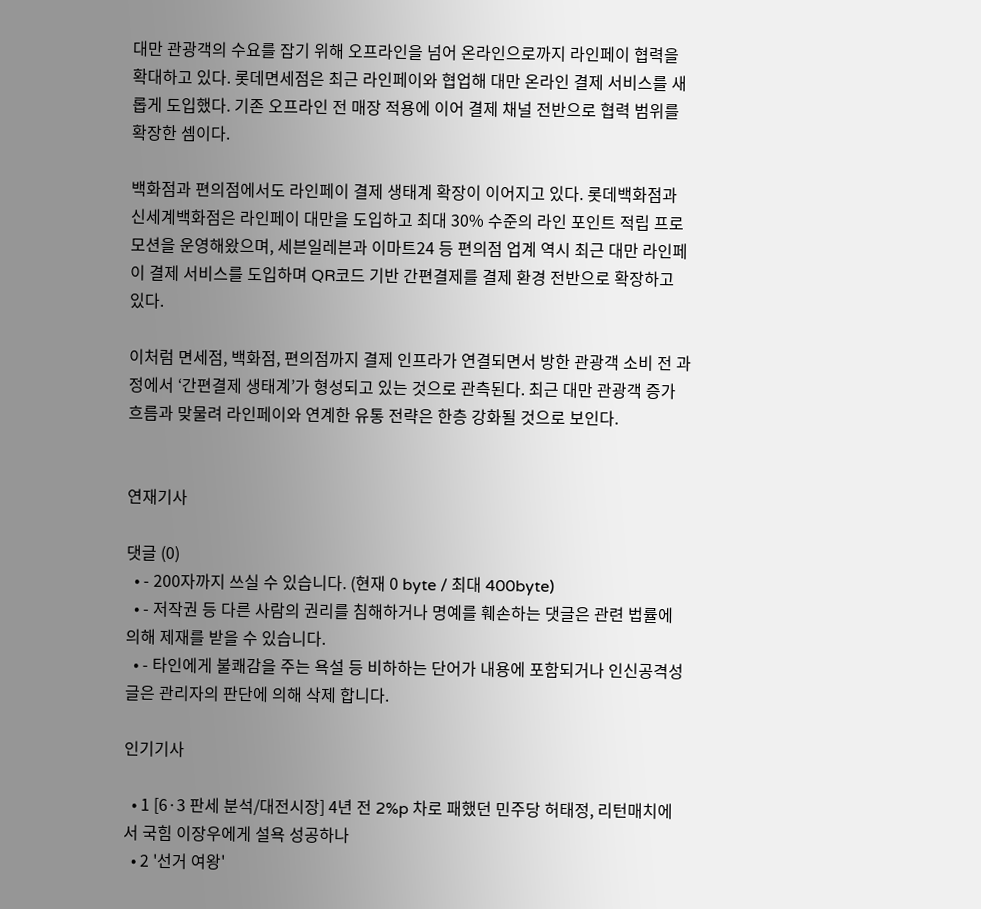대만 관광객의 수요를 잡기 위해 오프라인을 넘어 온라인으로까지 라인페이 협력을 확대하고 있다. 롯데면세점은 최근 라인페이와 협업해 대만 온라인 결제 서비스를 새롭게 도입했다. 기존 오프라인 전 매장 적용에 이어 결제 채널 전반으로 협력 범위를 확장한 셈이다.

백화점과 편의점에서도 라인페이 결제 생태계 확장이 이어지고 있다. 롯데백화점과 신세계백화점은 라인페이 대만을 도입하고 최대 30% 수준의 라인 포인트 적립 프로모션을 운영해왔으며, 세븐일레븐과 이마트24 등 편의점 업계 역시 최근 대만 라인페이 결제 서비스를 도입하며 QR코드 기반 간편결제를 결제 환경 전반으로 확장하고 있다.

이처럼 면세점, 백화점, 편의점까지 결제 인프라가 연결되면서 방한 관광객 소비 전 과정에서 ‘간편결제 생태계’가 형성되고 있는 것으로 관측된다. 최근 대만 관광객 증가 흐름과 맞물려 라인페이와 연계한 유통 전략은 한층 강화될 것으로 보인다.


연재기사

댓글 (0)
  • - 200자까지 쓰실 수 있습니다. (현재 0 byte / 최대 400byte)
  • - 저작권 등 다른 사람의 권리를 침해하거나 명예를 훼손하는 댓글은 관련 법률에 의해 제재를 받을 수 있습니다.
  • - 타인에게 불쾌감을 주는 욕설 등 비하하는 단어가 내용에 포함되거나 인신공격성 글은 관리자의 판단에 의해 삭제 합니다.

인기기사

  • 1 [6·3 판세 분석/대전시장] 4년 전 2%p 차로 패했던 민주당 허태정, 리턴매치에서 국힘 이장우에게 설욕 성공하나
  • 2 '선거 여왕'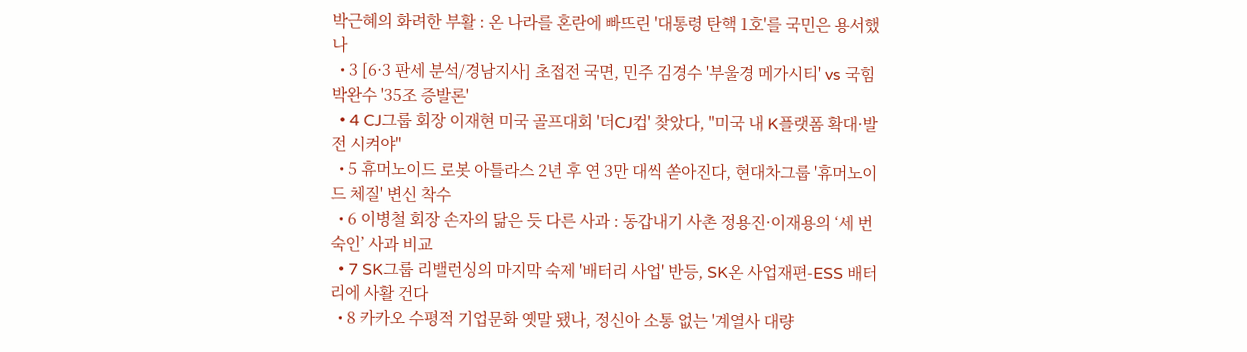박근혜의 화려한 부활 : 온 나라를 혼란에 빠뜨린 '대통령 탄핵 1호'를 국민은 용서했나
  • 3 [6·3 판세 분석/경남지사] 초접전 국면, 민주 김경수 '부울경 메가시티' vs 국힘 박완수 '35조 증발론'
  • 4 CJ그룹 회장 이재현 미국 골프대회 '더CJ컵' 찾았다, "미국 내 K플랫폼 확대·발전 시켜야"
  • 5 휴머노이드 로봇 아틀라스 2년 후 연 3만 대씩 쏟아진다, 현대차그룹 '휴머노이드 체질' 변신 착수
  • 6 이병철 회장 손자의 닮은 듯 다른 사과 : 동갑내기 사촌 정용진·이재용의 ‘세 번 숙인’ 사과 비교
  • 7 SK그룹 리밸런싱의 마지막 숙제 '배터리 사업' 반등, SK온 사업재편-ESS 배터리에 사활 건다
  • 8 카카오 수평적 기업문화 옛말 됐나, 정신아 소통 없는 '계열사 대량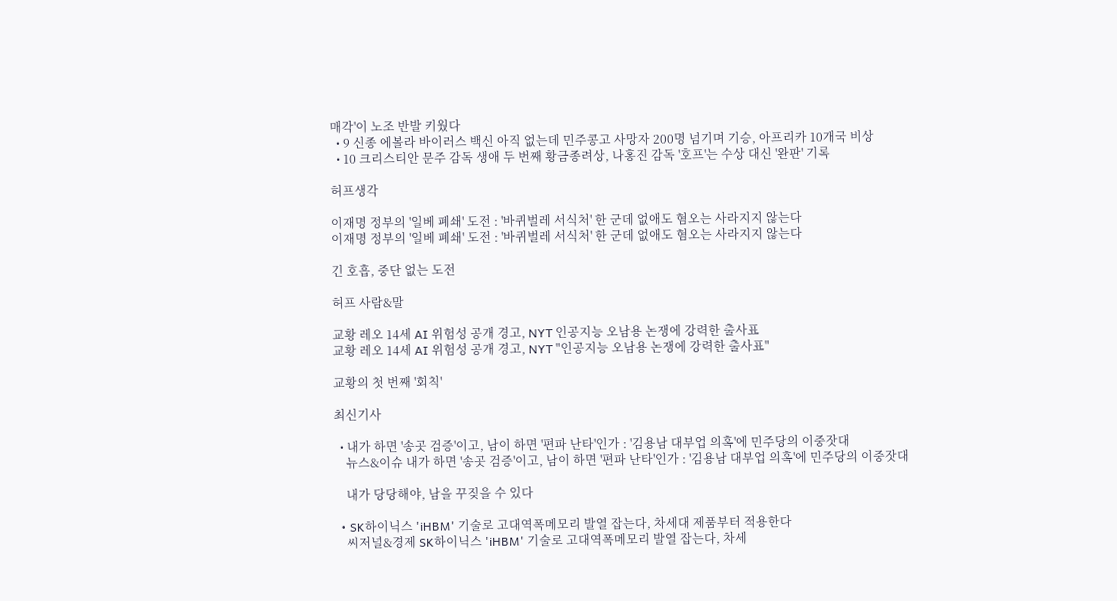매각'이 노조 반발 키웠다
  • 9 신종 에볼라 바이러스 백신 아직 없는데 민주콩고 사망자 200명 넘기며 기승, 아프리카 10개국 비상
  • 10 크리스티안 문주 감독 생애 두 번째 황금종려상, 나홍진 감독 '호프'는 수상 대신 '완판' 기록

허프생각

이재명 정부의 '일베 폐쇄' 도전 : '바퀴벌레 서식처' 한 군데 없애도 혐오는 사라지지 않는다
이재명 정부의 '일베 폐쇄' 도전 : '바퀴벌레 서식처' 한 군데 없애도 혐오는 사라지지 않는다

긴 호흡, 중단 없는 도전

허프 사람&말

교황 레오 14세 AI 위험성 공개 경고, NYT 인공지능 오남용 논쟁에 강력한 출사표
교황 레오 14세 AI 위험성 공개 경고, NYT "인공지능 오남용 논쟁에 강력한 출사표"

교황의 첫 번째 '회칙'

최신기사

  • 내가 하면 '송곳 검증'이고, 남이 하면 '편파 난타'인가 : '김용남 대부업 의혹'에 민주당의 이중잣대
    뉴스&이슈 내가 하면 '송곳 검증'이고, 남이 하면 '편파 난타'인가 : '김용남 대부업 의혹'에 민주당의 이중잣대

    내가 당당해야, 남을 꾸짖을 수 있다

  • SK하이닉스 'iHBM' 기술로 고대역폭메모리 발열 잡는다, 차세대 제품부터 적용한다
    씨저널&경제 SK하이닉스 'iHBM' 기술로 고대역폭메모리 발열 잡는다, 차세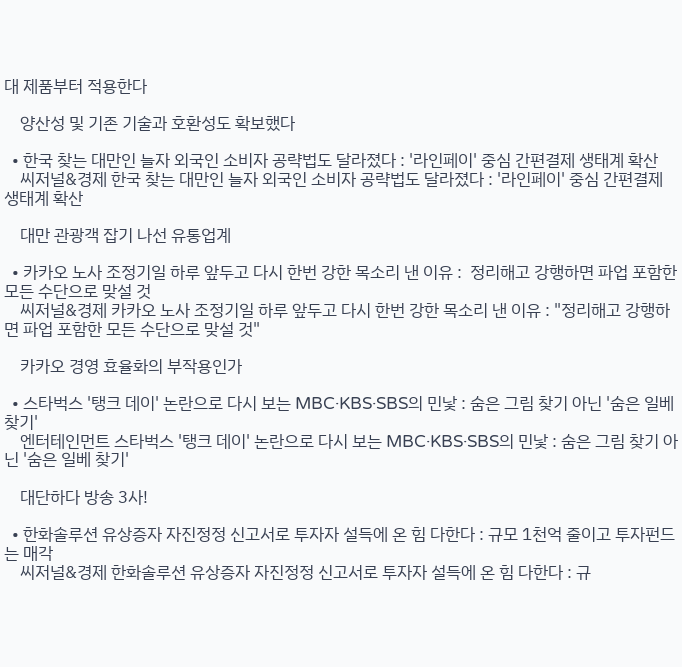대 제품부터 적용한다

    양산성 및 기존 기술과 호환성도 확보했다

  • 한국 찾는 대만인 늘자 외국인 소비자 공략법도 달라졌다 : '라인페이' 중심 간편결제 생태계 확산
    씨저널&경제 한국 찾는 대만인 늘자 외국인 소비자 공략법도 달라졌다 : '라인페이' 중심 간편결제 생태계 확산

    대만 관광객 잡기 나선 유통업계

  • 카카오 노사 조정기일 하루 앞두고 다시 한번 강한 목소리 낸 이유 :  정리해고 강행하면 파업 포함한 모든 수단으로 맞설 것
    씨저널&경제 카카오 노사 조정기일 하루 앞두고 다시 한번 강한 목소리 낸 이유 : "정리해고 강행하면 파업 포함한 모든 수단으로 맞설 것"

    카카오 경영 효율화의 부작용인가

  • 스타벅스 '탱크 데이' 논란으로 다시 보는 MBC·KBS·SBS의 민낯 : 숨은 그림 찾기 아닌 '숨은 일베 찾기'
    엔터테인먼트 스타벅스 '탱크 데이' 논란으로 다시 보는 MBC·KBS·SBS의 민낯 : 숨은 그림 찾기 아닌 '숨은 일베 찾기'

    대단하다 방송 3사!

  • 한화솔루션 유상증자 자진정정 신고서로 투자자 설득에 온 힘 다한다 : 규모 1천억 줄이고 투자펀드는 매각
    씨저널&경제 한화솔루션 유상증자 자진정정 신고서로 투자자 설득에 온 힘 다한다 : 규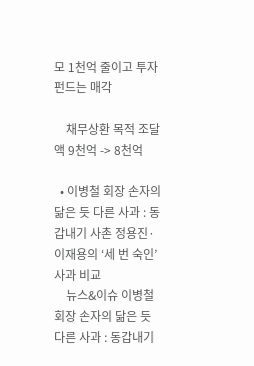모 1천억 줄이고 투자펀드는 매각

    채무상환 목적 조달액 9천억 -> 8천억

  • 이병철 회장 손자의 닮은 듯 다른 사과 : 동갑내기 사촌 정용진·이재용의 ‘세 번 숙인’ 사과 비교
    뉴스&이슈 이병철 회장 손자의 닮은 듯 다른 사과 : 동갑내기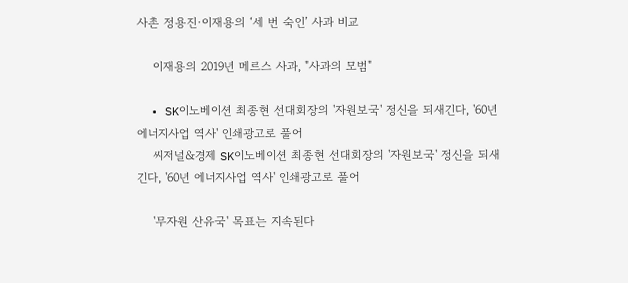사촌 정용진·이재용의 ‘세 번 숙인’ 사과 비교

    이재용의 2019년 메르스 사과, "사과의 모범"

  • SK이노베이션 최종현 선대회장의 '자원보국' 정신을 되새긴다, '60년 에너지사업 역사' 인쇄광고로 풀어
    씨저널&경제 SK이노베이션 최종현 선대회장의 '자원보국' 정신을 되새긴다, '60년 에너지사업 역사' 인쇄광고로 풀어

    '무자원 산유국' 목표는 지속된다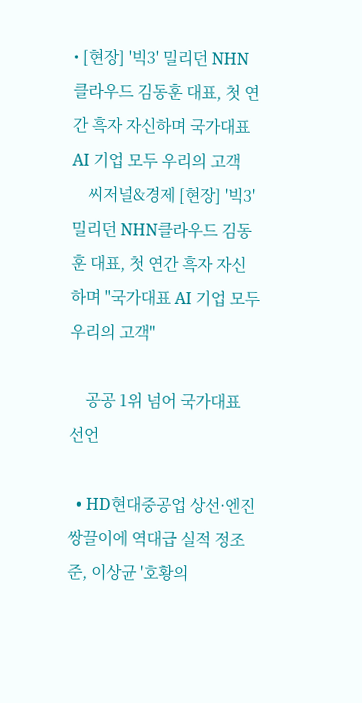• [현장] '빅3' 밀리던 NHN클라우드 김동훈 대표, 첫 연간 흑자 자신하며 국가대표 AI 기업 모두 우리의 고객
    씨저널&경제 [현장] '빅3' 밀리던 NHN클라우드 김동훈 대표, 첫 연간 흑자 자신하며 "국가대표 AI 기업 모두 우리의 고객"

    공공 1위 넘어 국가대표 선언

  • HD현대중공업 상선·엔진 쌍끌이에 역대급 실적 정조준, 이상균 '호황의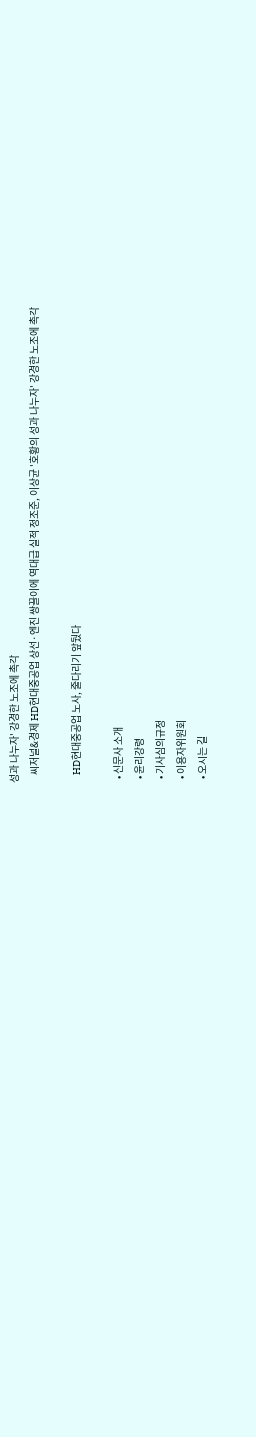성과 나누자' 강경한 노조에 촉각
    씨저널&경제 HD현대중공업 상선·엔진 쌍끌이에 역대급 실적 정조준, 이상균 '호황의 성과 나누자' 강경한 노조에 촉각

    HD현대중공업 노사, 줄다리기 앞뒀다

  • 신문사 소개
  • 윤리강령
  • 기사심의규정
  • 이용자위원회
  • 오시는 길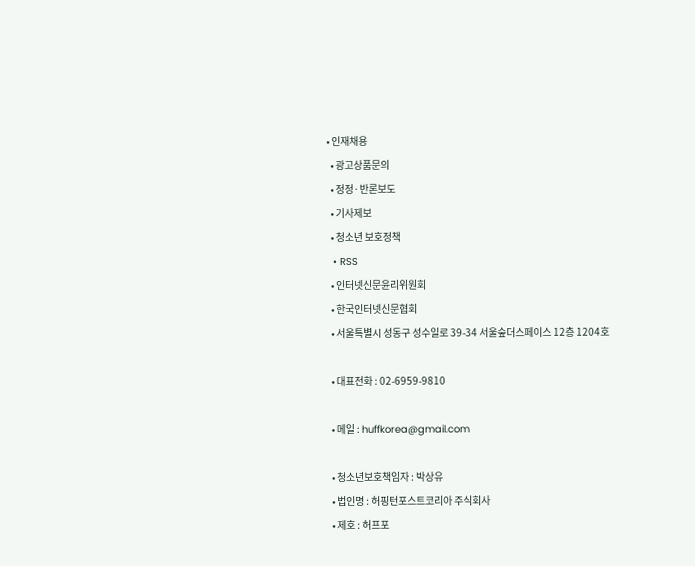• 인재채용
  • 광고상품문의
  • 정정·반론보도
  • 기사제보
  • 청소년 보호정책
  • RSS
  • 인터넷신문윤리위원회
  • 한국인터넷신문협회
  • 서울특별시 성동구 성수일로 39-34 서울숲더스페이스 12층 1204호

  • 대표전화 : 02-6959-9810

  • 메일 : huffkorea@gmail.com

  • 청소년보호책임자 : 박상유
  • 법인명 : 허핑턴포스트코리아 주식회사
  • 제호 : 허프포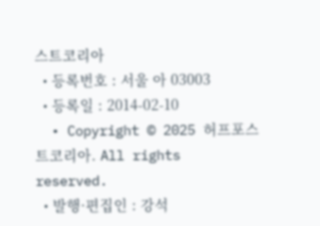스트코리아
  • 등록번호 : 서울 아 03003
  • 등록일 : 2014-02-10
  • Copyright © 2025 허프포스트코리아. All rights reserved.
  • 발행·편집인 : 강석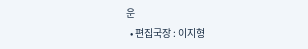운
  • 편집국장 : 이지형